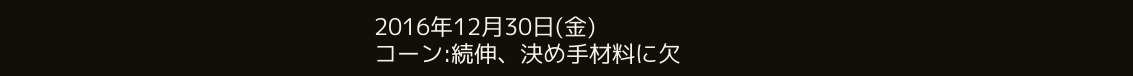2016年12月30日(金)
コーン:続伸、決め手材料に欠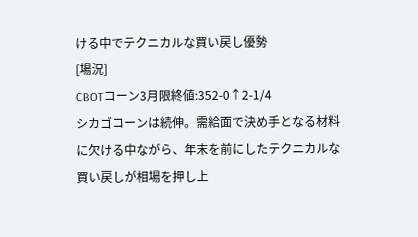ける中でテクニカルな買い戻し優勢
[場況]
CBOTコーン3月限終値:352-0↑2-1/4
シカゴコーンは続伸。需給面で決め手となる材料に欠ける中ながら、年末を前にしたテクニカルな買い戻しが相場を押し上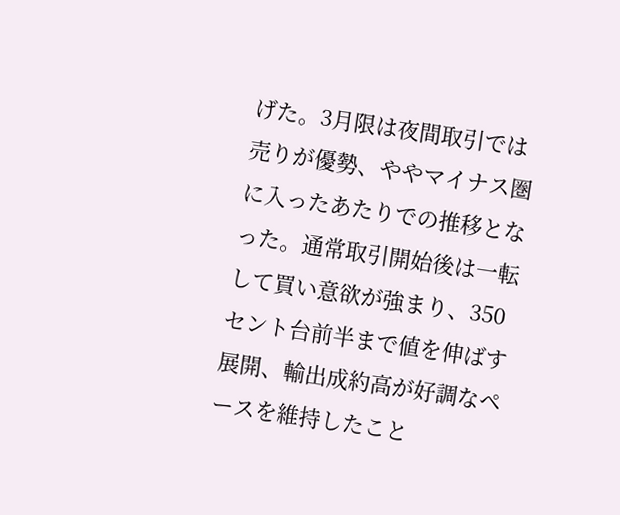げた。3月限は夜間取引では売りが優勢、ややマイナス圏に入ったあたりでの推移となった。通常取引開始後は一転して買い意欲が強まり、350セント台前半まで値を伸ばす展開、輸出成約高が好調なペースを維持したこと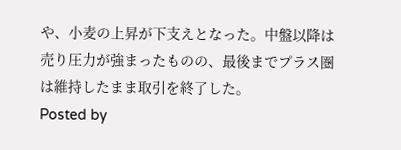や、小麦の上昇が下支えとなった。中盤以降は売り圧力が強まったものの、最後までプラス圏は維持したまま取引を終了した。
Posted by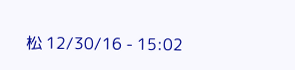松 12/30/16 - 15:02